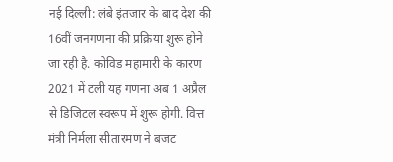नई दिल्ली: लंबे इंतजार के बाद देश की 16वीं जनगणना की प्रक्रिया शुरू होने जा रही है. कोविड महामारी के कारण 2021 में टली यह गणना अब 1 अप्रैल से डिजिटल स्वरूप में शुरू होगी. वित्त मंत्री निर्मला सीतारमण ने बजट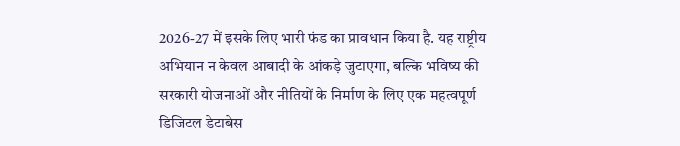2026-27 में इसके लिए भारी फंड का प्रावधान किया है. यह राष्ट्रीय अभियान न केवल आबादी के आंकड़े जुटाएगा, बल्कि भविष्य की सरकारी योजनाओं और नीतियों के निर्माण के लिए एक महत्वपूर्ण डिजिटल डेटाबेस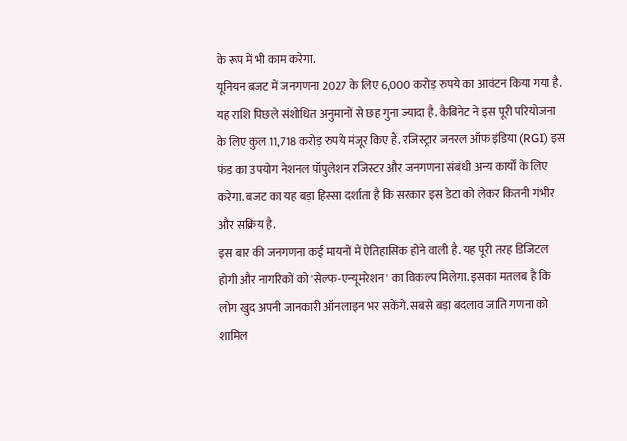के रूप में भी काम करेगा.
यूनियन बजट में जनगणना 2027 के लिए 6,000 करोड़ रुपये का आवंटन किया गया है. यह राशि पिछले संशोधित अनुमानों से छह गुना ज्यादा है. कैबिनेट ने इस पूरी परियोजना के लिए कुल 11,718 करोड़ रुपये मंजूर किए हैं. रजिस्ट्रार जनरल ऑफ इंडिया (RGI) इस फंड का उपयोग नेशनल पॉपुलेशन रजिस्टर और जनगणना संबंधी अन्य कार्यों के लिए करेगा. बजट का यह बड़ा हिस्सा दर्शाता है कि सरकार इस डेटा को लेकर कितनी गंभीर और सक्रिय है.
इस बार की जनगणना कई मायनों में ऐतिहासिक होने वाली है. यह पूरी तरह डिजिटल होगी और नागरिकों को 'सेल्फ-एन्यूमरेशन' का विकल्प मिलेगा. इसका मतलब है कि लोग खुद अपनी जानकारी ऑनलाइन भर सकेंगे. सबसे बड़ा बदलाव जाति गणना को शामिल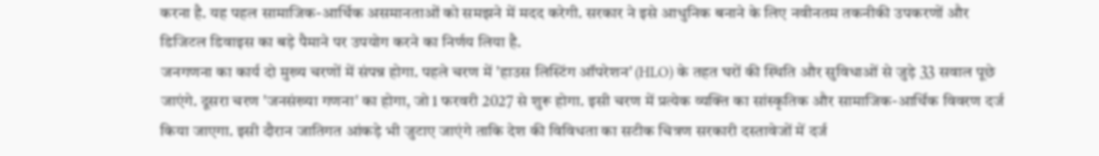करना है. यह पहल सामाजिक-आर्थिक असमानताओं को समझने में मदद करेगी. सरकार ने इसे आधुनिक बनाने के लिए नवीनतम तकनीकी उपकरणों और डिजिटल डिवाइस का बड़े पैमाने पर उपयोग करने का निर्णय लिया है.
जनगणना का कार्य दो मुख्य चरणों में संपन्न होगा. पहले चरण में 'हाउस लिस्टिंग ऑपरेशन' (HLO) के तहत घरों की स्थिति और सुविधाओं से जुड़े 33 सवाल पूछे जाएंगे. दूसरा चरण 'जनसंख्या गणना' का होगा, जो 1 फरवरी 2027 से शुरू होगा. इसी चरण में प्रत्येक व्यक्ति का सांस्कृतिक और सामाजिक-आर्थिक विवरण दर्ज किया जाएगा. इसी दौरान जातिगत आंकड़े भी जुटाए जाएंगे ताकि देश की विविधता का सटीक चित्रण सरकारी दस्तावेजों में दर्ज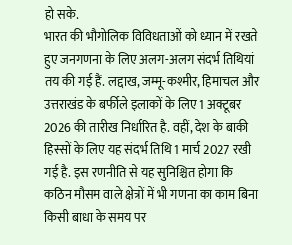हो सके.
भारत की भौगोलिक विविधताओं को ध्यान में रखते हुए जनगणना के लिए अलग-अलग संदर्भ तिथियां तय की गई हैं. लद्दाख, जम्मू-कश्मीर, हिमाचल और उत्तराखंड के बर्फीले इलाकों के लिए 1 अक्टूबर 2026 की तारीख निर्धारित है. वहीं, देश के बाकी हिस्सों के लिए यह संदर्भ तिथि 1 मार्च 2027 रखी गई है. इस रणनीति से यह सुनिश्चित होगा कि कठिन मौसम वाले क्षेत्रों में भी गणना का काम बिना किसी बाधा के समय पर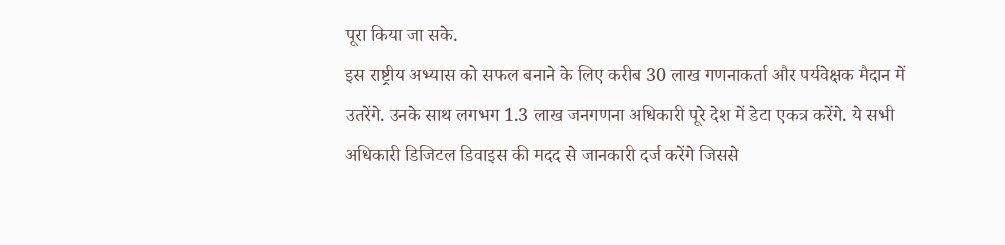पूरा किया जा सके.
इस राष्ट्रीय अभ्यास को सफल बनाने के लिए करीब 30 लाख गणनाकर्ता और पर्यवेक्षक मैदान में उतरेंगे. उनके साथ लगभग 1.3 लाख जनगणना अधिकारी पूरे देश में डेटा एकत्र करेंगे. ये सभी अधिकारी डिजिटल डिवाइस की मदद से जानकारी दर्ज करेंगे जिससे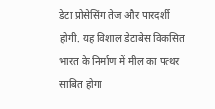डेटा प्रोसेसिंग तेज और पारदर्शी होगी. यह विशाल डेटाबेस विकसित भारत के निर्माण में मील का पत्थर साबित होगा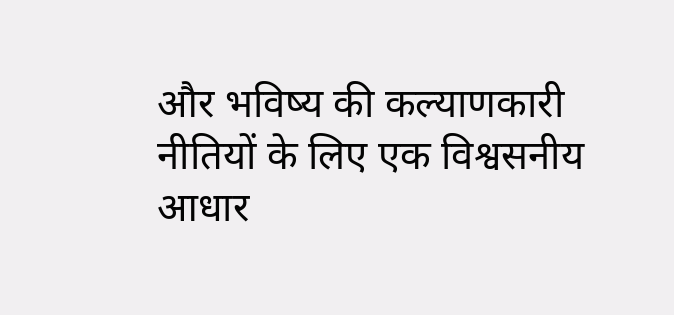और भविष्य की कल्याणकारी नीतियों के लिए एक विश्वसनीय आधार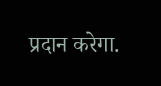प्रदान करेगा.